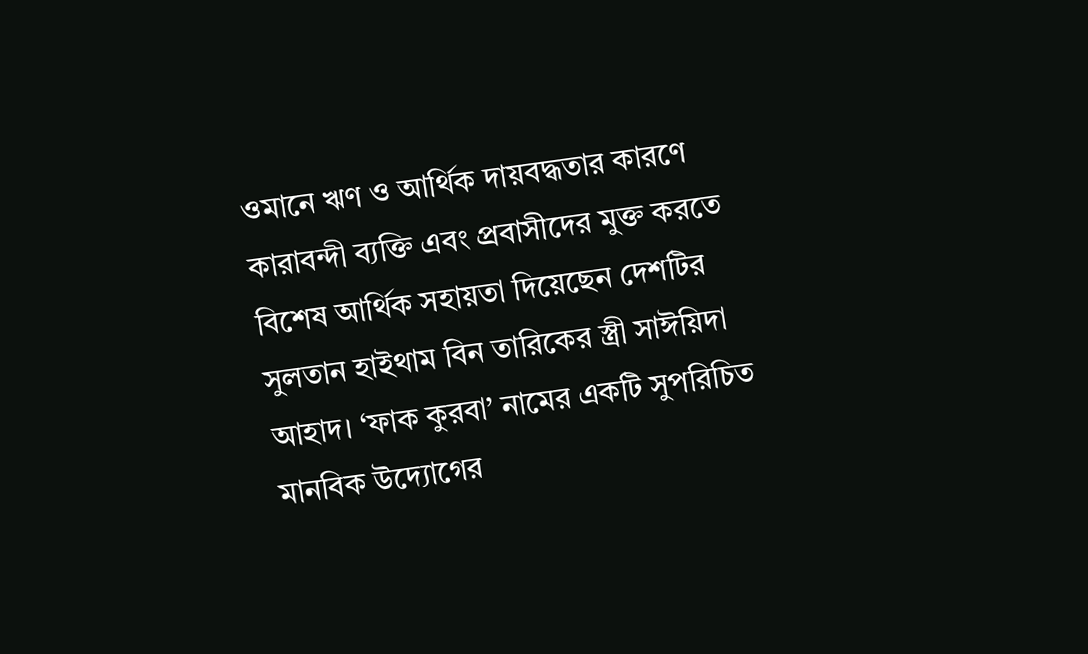ওমানে ঋণ ও আর্থিক দায়বদ্ধতার কারণে কারাবন্দী ব্যক্তি এবং প্রবাসীদের মুক্ত করতে বিশেষ আর্থিক সহায়তা দিয়েছেন দেশটির সুলতান হাইথাম বিন তারিকের স্ত্রী সাঈয়িদা আহাদ। ‘ফাক কুরবা’ নামের একটি সুপরিচিত মানবিক উদ্যোগের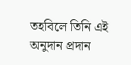তহবিলে তিনি এই অনুদান প্রদান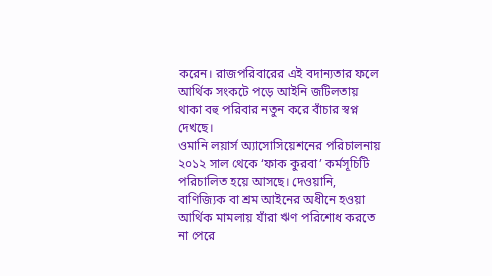করেন। রাজপরিবারের এই বদান্যতার ফলে আর্থিক সংকটে পড়ে আইনি জটিলতায় থাকা বহু পরিবার নতুন করে বাঁচার স্বপ্ন দেখছে।
ওমানি লয়ার্স অ্যাসোসিয়েশনের পরিচালনায় ২০১২ সাল থেকে ‘ফাক কুরবা’ কর্মসূচিটি পরিচালিত হয়ে আসছে। দেওয়ানি, বাণিজ্যিক বা শ্রম আইনের অধীনে হওয়া আর্থিক মামলায় যাঁরা ঋণ পরিশোধ করতে না পেরে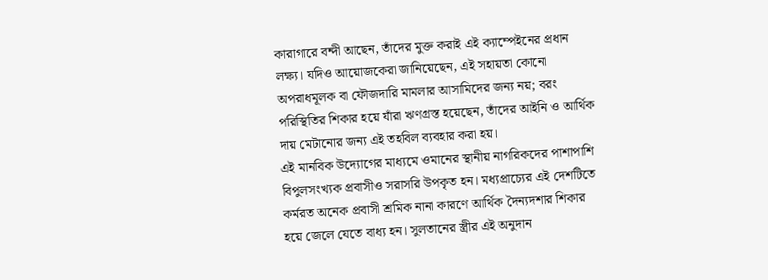কারাগারে বন্দী আছেন, তাঁদের মুক্ত করাই এই ক্যাম্পেইনের প্রধান লক্ষ্য। যদিও আয়োজকেরা জানিয়েছেন, এই সহায়তা কোনো অপরাধমূলক বা ফৌজদারি মামলার আসামিদের জন্য নয়; বরং পরিস্থিতির শিকার হয়ে যাঁরা ঋণগ্রস্ত হয়েছেন, তাঁদের আইনি ও আর্থিক দায় মেটানোর জন্য এই তহবিল ব্যবহার করা হয়।
এই মানবিক উদ্যোগের মাধ্যমে ওমানের স্থানীয় নাগরিকদের পাশাপাশি বিপুলসংখ্যক প্রবাসীও সরাসরি উপকৃত হন। মধ্যপ্রাচ্যের এই দেশটিতে কর্মরত অনেক প্রবাসী শ্রমিক নানা কারণে আর্থিক দৈন্যদশার শিকার হয়ে জেলে যেতে বাধ্য হন। সুলতানের স্ত্রীর এই অনুদান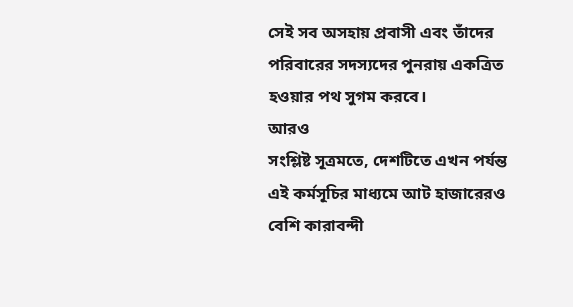সেই সব অসহায় প্রবাসী এবং তাঁদের পরিবারের সদস্যদের পুনরায় একত্রিত হওয়ার পথ সুগম করবে।
আরও
সংশ্লিষ্ট সূত্রমতে, দেশটিতে এখন পর্যন্ত এই কর্মসূচির মাধ্যমে আট হাজারেরও বেশি কারাবন্দী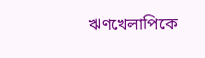ঋণখেলাপিকে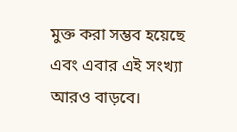মুক্ত করা সম্ভব হয়েছে এবং এবার এই সংখ্যা আরও বাড়বে।